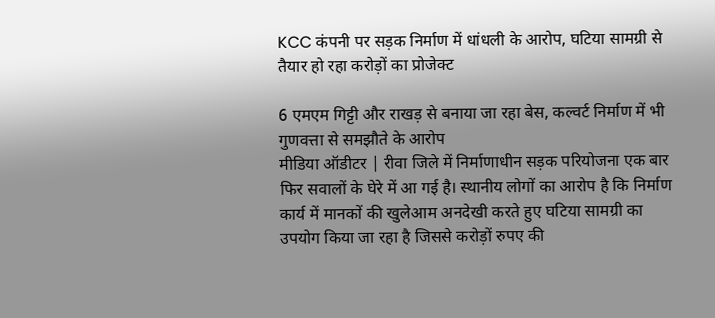KCC कंपनी पर सड़क निर्माण में धांधली के आरोप, घटिया सामग्री से तैयार हो रहा करोड़ों का प्रोजेक्ट

6 एमएम गिट्टी और राखड़ से बनाया जा रहा बेस, कल्वर्ट निर्माण में भी गुणवत्ता से समझौते के आरोप
मीडिया ऑडीटर | रीवा जिले में निर्माणाधीन सड़क परियोजना एक बार फिर सवालों के घेरे में आ गई है। स्थानीय लोगों का आरोप है कि निर्माण कार्य में मानकों की खुलेआम अनदेखी करते हुए घटिया सामग्री का उपयोग किया जा रहा है जिससे करोड़ों रुपए की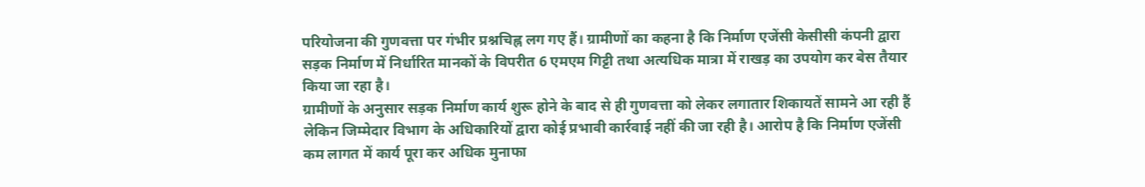परियोजना की गुणवत्ता पर गंभीर प्रश्नचिह्न लग गए हैं। ग्रामीणों का कहना है कि निर्माण एजेंसी केसीसी कंपनी द्वारा सड़क निर्माण में निर्धारित मानकों के विपरीत 6 एमएम गिट्टी तथा अत्यधिक मात्रा में राखड़ का उपयोग कर बेस तैयार किया जा रहा है।
ग्रामीणों के अनुसार सड़क निर्माण कार्य शुरू होने के बाद से ही गुणवत्ता को लेकर लगातार शिकायतें सामने आ रही हैं लेकिन जिम्मेदार विभाग के अधिकारियों द्वारा कोई प्रभावी कार्रवाई नहीं की जा रही है। आरोप है कि निर्माण एजेंसी कम लागत में कार्य पूरा कर अधिक मुनाफा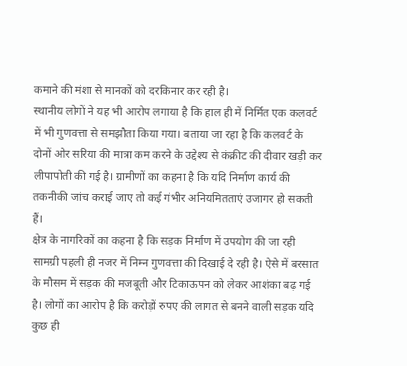कमाने की मंशा से मानकों को दरकिनार कर रही है।
स्थानीय लोगों ने यह भी आरोप लगाया है कि हाल ही में निर्मित एक कलवर्ट में भी गुणवत्ता से समझौता किया गया। बताया जा रहा है कि कलवर्ट के दोनों ओर सरिया की मात्रा कम करने के उद्देश्य से कंक्रीट की दीवार खड़ी कर लीपापोती की गई है। ग्रामीणों का कहना है कि यदि निर्माण कार्य की तकनीकी जांच कराई जाए तो कई गंभीर अनियमितताएं उजागर हो सकती हैं।
क्षेत्र के नागरिकों का कहना है कि सड़क निर्माण में उपयोग की जा रही सामग्री पहली ही नजर में निम्न गुणवत्ता की दिखाई दे रही है। ऐसे में बरसात के मौसम में सड़क की मजबूती और टिकाऊपन को लेकर आशंका बढ़ गई है। लोगों का आरोप है कि करोड़ों रुपए की लागत से बनने वाली सड़क यदि कुछ ही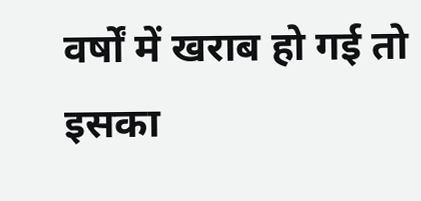वर्षों में खराब हो गई तो इसका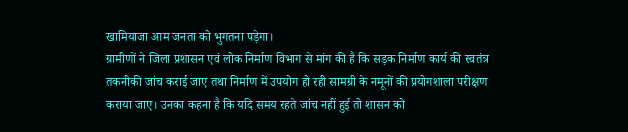खामियाजा आम जनता को भुगतना पड़ेगा।
ग्रामीणों ने जिला प्रशासन एवं लोक निर्माण विभाग से मांग की है कि सड़क निर्माण कार्य की स्वतंत्र तकनीकी जांच कराई जाए तथा निर्माण में उपयोग हो रही सामग्री के नमूनों की प्रयोगशाला परीक्षण कराया जाए। उनका कहना है कि यदि समय रहते जांच नहीं हुई तो शासन को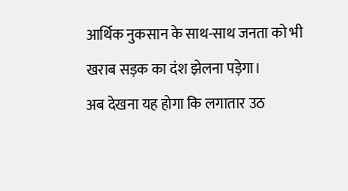आर्थिक नुकसान के साथ-साथ जनता को भी खराब सड़क का दंश झेलना पड़ेगा।
अब देखना यह होगा कि लगातार उठ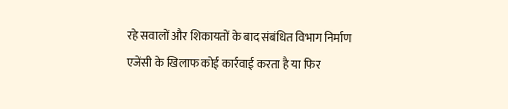रहे सवालों और शिकायतों के बाद संबंधित विभाग निर्माण एजेंसी के खिलाफ कोई कार्रवाई करता है या फिर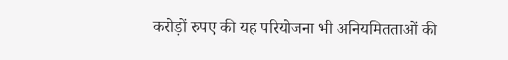करोड़ों रुपए की यह परियोजना भी अनियमितताओं की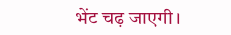भेंट चढ़ जाएगी।